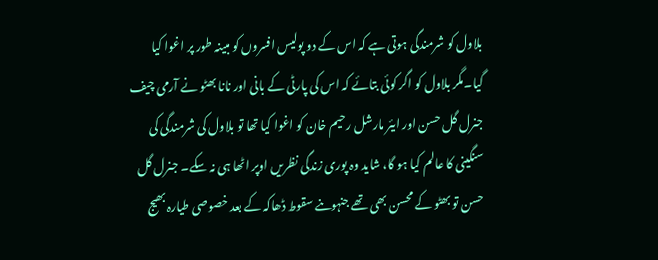بلاول کو شرمندگی ہوتی ہے کہ اس کے دو پولیس افسروں کو مبینہ طور پر اغوا کیا گیا۔مگر بلاول کو اگر کوئی بتائے کہ اس کی پارٹی کے بانی اور نانا بھٹو نے آرمی چیف جنرل گل حسن اور ایئر مارشل رحیم خان کو اغوا کیا تھا تو بلاول کی شرمندگی کی سنگینی کا عالم کیا ہو گا، شاید وہ پوری زندگی نظریں اوپر اٹھا ہی نہ سکے۔ جنرل گل حسن تو بھٹو کے محسن بھی تھے جنہوںنے سقوط ڈھاکہ کے بعد خصوصی طیارہ بھیج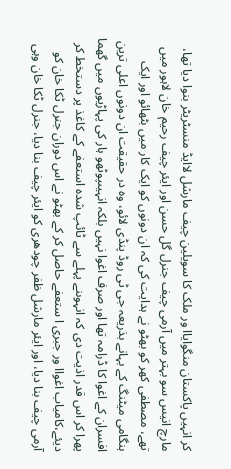کر انہیں پاکستان منگوایاا ور ملک کا سویلین چیف مارشل لاایڈ منسٹریٹر بنوا دیا تھا، مارچ انیس سو بہتر میں آرمی چیف جنرل گل حسن اور ایئر چیف رحیم خان لاہور میں تھے، مصطفی کھر کو بھٹو نے ہدایت کی کہ ان دونوں کو ایک کار میں بٹھائو اور ایک ہنگامی میٹنگ کے بہانے بذریعہ جی ٹی روڈ پنڈی لائو، وہ در حقیقت ان دونوں اعلی ترین افسران کے اغوا کا ڈرامہ تھا اور صرف اغوا نہیں بلکہ انہیںپوٹھو ہار کی پہاڑیوں میں گھما پھرا کر اس قدر اذیت دی کہ انہوںنے پہلے سے ٹائپ شدہ استعفے کے کاغذ پر دستخط کر دیئے،کامیاب اغواا ور جبری ا ستعفے حاصل کر کے بھٹو نے اس دوران جنرل ٹکا خان کو آرمی چیف بنا دیا، اور ایئر مارشل ظفر چودھری کو ایئر چیف بنا دیا، جنرل ٹکا خان وہی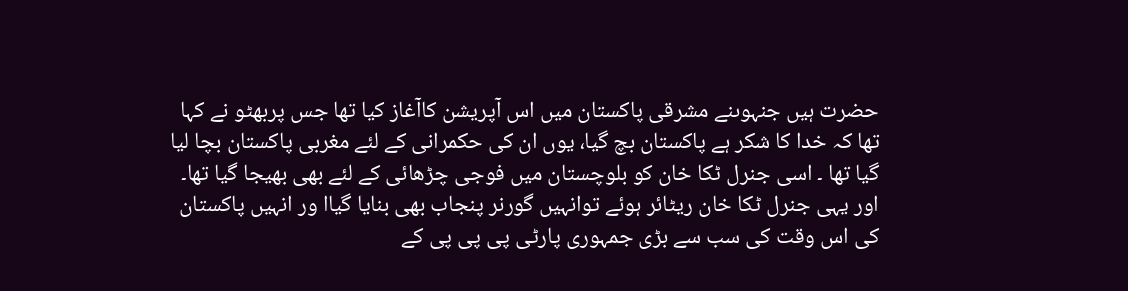حضرت ہیں جنہوںنے مشرقی پاکستان میں اس آپریشن کاآغاز کیا تھا جس پربھٹو نے کہا تھا کہ خدا کا شکر ہے پاکستان بچ گیا، یوں ان کی حکمرانی کے لئے مغربی پاکستان بچا لیا گیا تھا ۔ اسی جنرل ٹکا خان کو بلوچستان میں فوجی چڑھائی کے لئے بھی بھیجا گیا تھا۔ اور یہی جنرل ٹکا خان ریٹائر ہوئے توانہیں گورنر پنجاب بھی بنایا گیاا ور انہیں پاکستان کی اس وقت کی سب سے بڑی جمہوری پارٹی پی پی پی کے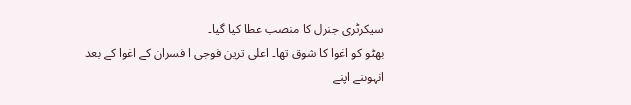سیکرٹری جنرل کا منصب عطا کیا گیا۔
بھٹو کو اغوا کا شوق تھا۔ اعلی ترین فوجی ا فسران کے اغوا کے بعد انہوںنے اپنے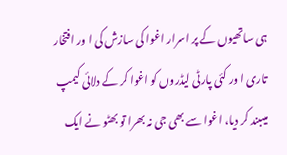ہی ساتھیوں کے پر اسرار اغوا کی سازش کی ا ور افتخار تاری ا ور کئی پارٹی لیڈروں کو اغوا کر کے دلائی کیمپ میںبند کر دیا، اغوا سے بھی جی نہ بھرا تو بھٹو نے ایک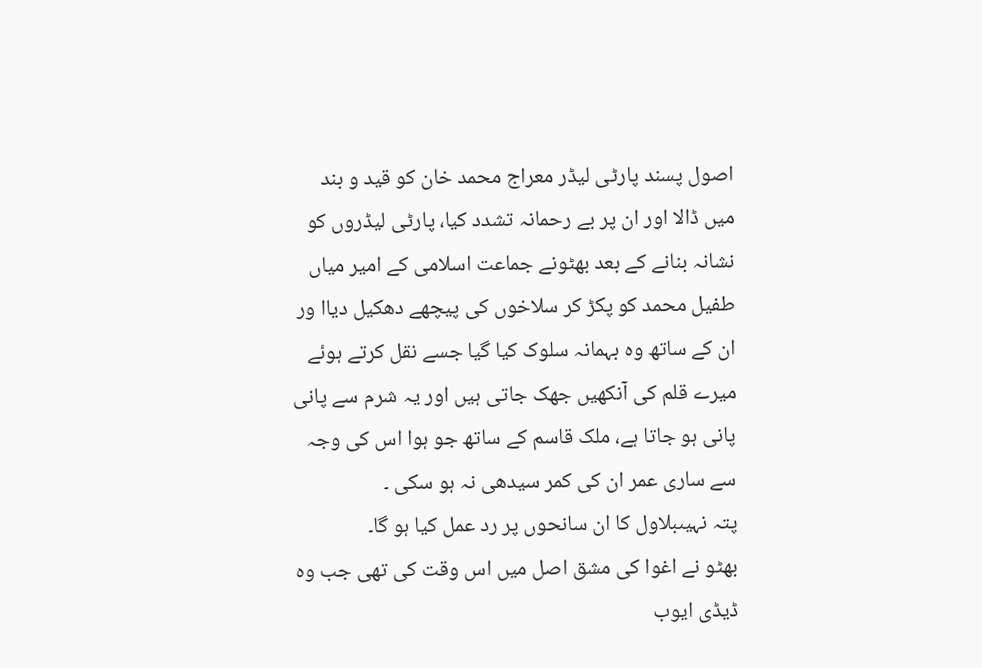اصول پسند پارٹی لیڈر معراج محمد خان کو قید و بند میں ڈالا اور ان پر بے رحمانہ تشدد کیا، پارٹی لیڈروں کو نشانہ بنانے کے بعد بھٹونے جماعت اسلامی کے امیر میاں طفیل محمد کو پکڑ کر سلاخوں کی پیچھے دھکیل دیاا ور ان کے ساتھ وہ بہمانہ سلوک کیا گیا جسے نقل کرتے ہوئے میرے قلم کی آنکھیں جھک جاتی ہیں اور یہ شرم سے پانی پانی ہو جاتا ہے، ملک قاسم کے ساتھ جو ہوا اس کی وجہ سے ساری عمر ان کی کمر سیدھی نہ ہو سکی ۔
پتہ نہیںبلاول کا ان سانحوں پر رد عمل کیا ہو گا۔
بھٹو نے اغوا کی مشق اصل میں اس وقت کی تھی جب وہ ڈیڈی ایوب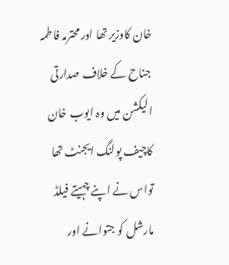خان کاوزیر تھا اور محترمہ فاطمہ جناح کے خلاف صدارتی الیکشن میں وہ ایوب خان کاچیف پولنگ ایجنٹ تھا تواس نے اپنے چہیتے فیلڈ مارشل کو جتوانے اور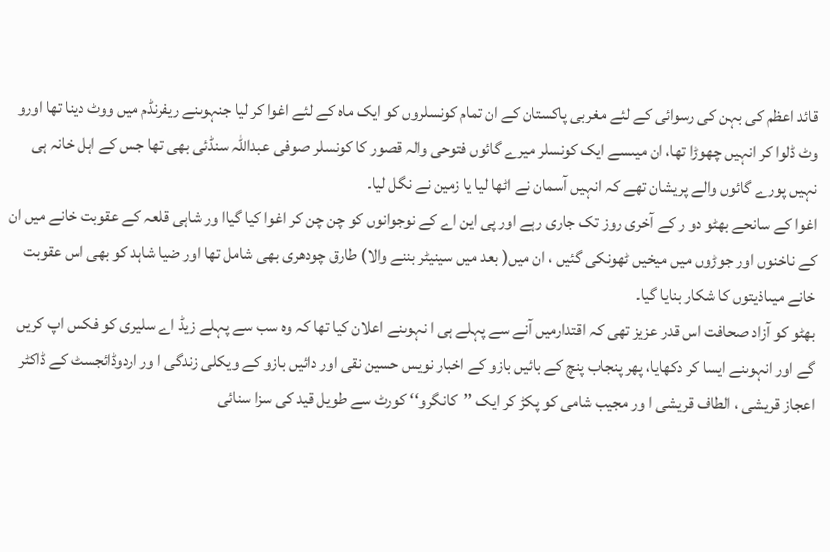قائد اعظم کی بہن کی رسوائی کے لئے مغربی پاکستان کے ان تمام کونسلروں کو ایک ماہ کے لئے اغوا کر لیا جنہوںنے ریفرنڈم میں ووٹ دینا تھا اورو وٹ ڈلوا کر انہیں چھوڑا تھا، ان میںسے ایک کونسلر میرے گائوں فتوحی والہ قصور کا کونسلر صوفی عبداللہ سنڈئی بھی تھا جس کے اہل خانہ ہی نہیں پورے گائوں والے پریشان تھے کہ انہیں آسمان نے اٹھا لیا یا زمین نے نگل لیا۔
اغوا کے سانحے بھٹو دو ر کے آخری روز تک جاری رہے اور پی این اے کے نوجوانوں کو چن چن کر اغوا کیا گیاا ور شاہی قلعہ کے عقوبت خانے میں ان کے ناخنوں اور جوڑوں میں میخیں ٹھونکی گئیں ، ان میں( بعد میں سینیٹر بننے والا) طارق چودھری بھی شامل تھا اور ضیا شاہد کو بھی اس عقوبت خانے میںاذیتوں کا شکار بنایا گیا۔
بھٹو کو آزاد صحافت اس قدر عزیز تھی کہ اقتدارمیں آنے سے پہلے ہی ا نہوںنے اعلان کیا تھا کہ وہ سب سے پہلے زیڈ اے سلیری کو فکس اپ کریں گے اور انہوںنے ایسا کر دکھایا، پھر پنجاب پنچ کے بائیں بازو کے اخبار نویس حسین نقی اور دائیں بازو کے ویکلی زندگی ا ور اردوڈائجسٹ کے ڈاکٹر اعجاز قریشی ، الطاف قریشی ا ور مجیب شامی کو پکڑ کر ایک ’’کانگرو‘‘ کورٹ سے طویل قید کی سزا سنائی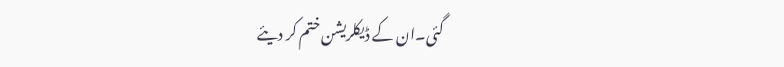گئی۔ان کے ڈیکلریشن ختم کر دیئے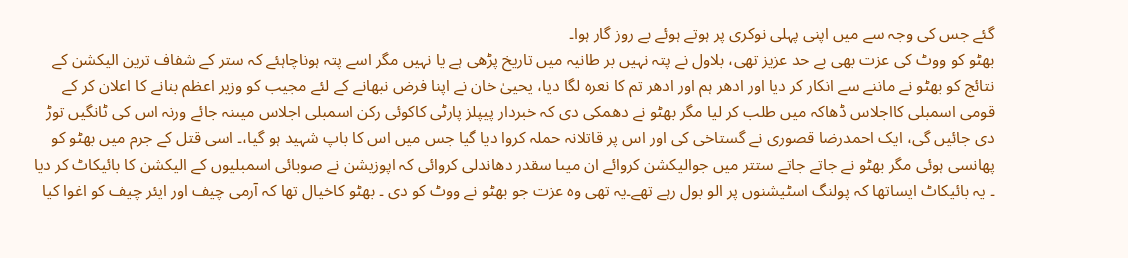گئے جس کی وجہ سے میں اپنی پہلی نوکری پر ہوتے ہوئے بے روز گار ہوا۔
بھٹو کو ووٹ کی عزت بھی بے حد عزیز تھی، بلاول نے پتہ نہیں بر طانیہ میں تاریخ پڑھی ہے یا نہیں مگر اسے پتہ ہوناچاہئے کہ ستر کے شفاف ترین الیکشن کے نتائج کو بھٹو نے ماننے سے انکار کر دیا اور ادھر ہم اور ادھر تم کا نعرہ لگا دیا، یحییٰ خان نے اپنا فرض نبھانے کے لئے مجیب کو وزیر اعظم بنانے کا اعلان کر کے قومی اسمبلی کااجلاس ڈھاکہ میں طلب کر لیا مگر بھٹو نے دھمکی دی کہ خبردار پیپلز پارٹی کاکوئی رکن اسمبلی اجلاس میںنہ جائے ورنہ اس کی ٹانگیں توڑ دی جائیں گی، ایک احمدرضا قصوری نے گستاخی کی اور اس پر قاتلانہ حملہ کروا دیا گیا جس میں اس کا باپ شہید ہو گیا،۔ اسی قتل کے جرم میں بھٹو کو پھانسی ہوئی مگر بھٹو نے جاتے جاتے ستتر میں جوالیکشن کروائے ان میںا سقدر دھاندلی کروائی کہ اپوزیشن نے صوبائی اسمبلیوں کے الیکشن کا بائیکاٹ کر دیا ۔ یہ بائیکاٹ ایساتھا کہ پولنگ اسٹیشنوں پر الو بول رہے تھے۔یہ تھی وہ عزت جو بھٹو نے ووٹ کو دی ۔ بھٹو کاخیال تھا کہ آرمی چیف اور ایئر چیف کو اغوا کیا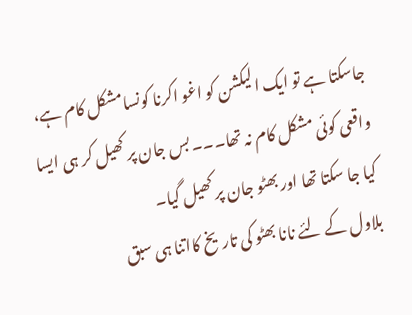جاسکتا ہے تو ایک الیکشن کو اغو اکرنا کونسامشکل کام ہے، واقعی کوئی مشکل کام نہ تھا۔۔۔ بس جان پر کھیل کر ہی ایسا کیا جا سکتا تھا اور بھٹو جان پر کھیل گیا۔
بلاول کے لئے نانا بھٹو کی تاریخ کااتنا ہی سبق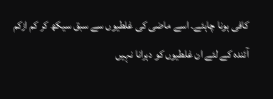کافی ہونا چاہئے۔ اسے ماضی کی غلطیوں سے سبق سیکھ کر کم ازکم آئندہ کے لئے ان غلطیوں کو دہرانا نہیں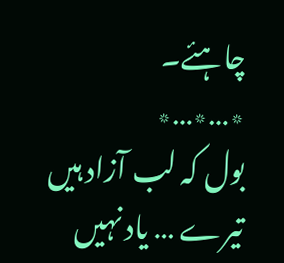چاہئے۔
٭…٭…٭
بول کہ لب آزاد ہیں تیرے … یاد نہیں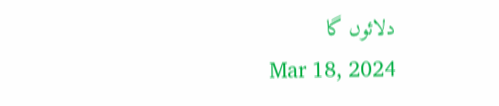دلائوں گا
Mar 18, 2024